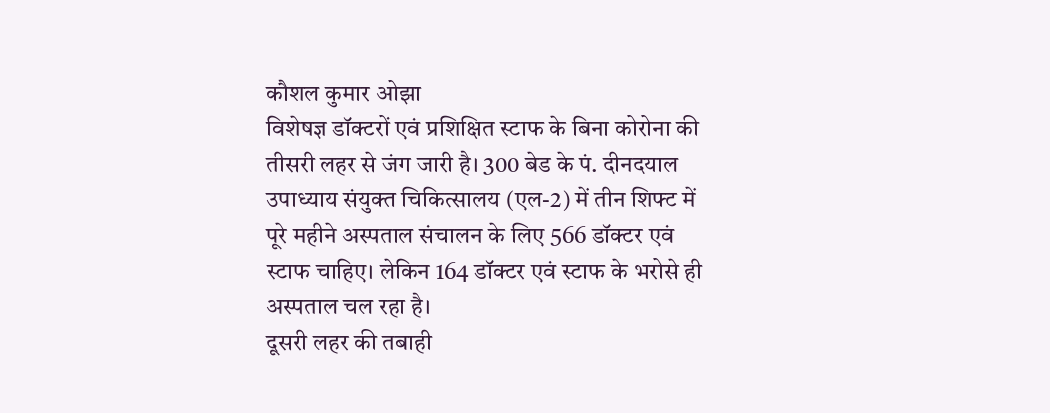कौशल कुमार ओझा
विशेषज्ञ डॉक्टरों एवं प्रशिक्षित स्टाफ के बिना कोरोना की तीसरी लहर से जंग जारी है। 300 बेड के पं. दीनदयाल उपाध्याय संयुक्त चिकित्सालय (एल-2) में तीन शिफ्ट में पूरे महीने अस्पताल संचालन के लिए 566 डॉक्टर एवं स्टाफ चाहिए। लेकिन 164 डॉक्टर एवं स्टाफ के भरोसे ही अस्पताल चल रहा है।
दूसरी लहर की तबाही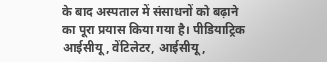के बाद अस्पताल में संसाधनों को बढ़ाने का पूरा प्रयास किया गया है। पीडियाट्रिक आईसीयू, वेंटिलेटर, आईसीयू,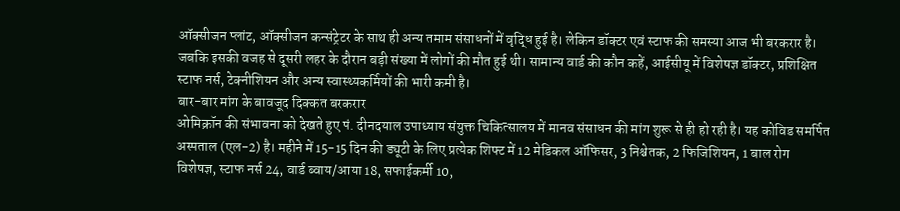ऑक्सीजन प्लांट, ऑक्सीजन कन्संट्रेटर के साथ ही अन्य तमाम संसाधनों में वृद्धि हुई है। लेकिन डॉक्टर एवं स्टाफ की समस्या आज भी बरकरार है। जबकि इसकी वजह से दूसरी लहर के दौरान बड़ी संख्या में लोगों की मौत हुई थी। सामान्य वार्ड की कौन कहें, आईसीयू में विशेषज्ञ डॉक्टर, प्रशिक्षित स्टाफ नर्स, टेक्नीशियन और अन्य स्वास्थ्यकर्मियों की भारी कमी है।
बार-बार मांग के बावजूद दिक्कत बरकरार
ओमिक्रॉन की संभावना को देखते हुए पं. दीनदयाल उपाध्याय संयुक्त चिकित्सालय में मानव संसाधन की मांग शुरू से ही हो रही है। यह कोविड समर्पित अस्पताल (एल-2) है। महीने में 15-15 दिन की ड्यूटी के लिए प्रत्येक शिफ्ट में 12 मेडिकल ऑफिसर, 3 निश्चेतक, 2 फिजिशियन, 1 बाल रोग विशेषज्ञ, स्टाफ नर्स 24, वार्ड ब्वाय/आया 18, सफाईकर्मी 10,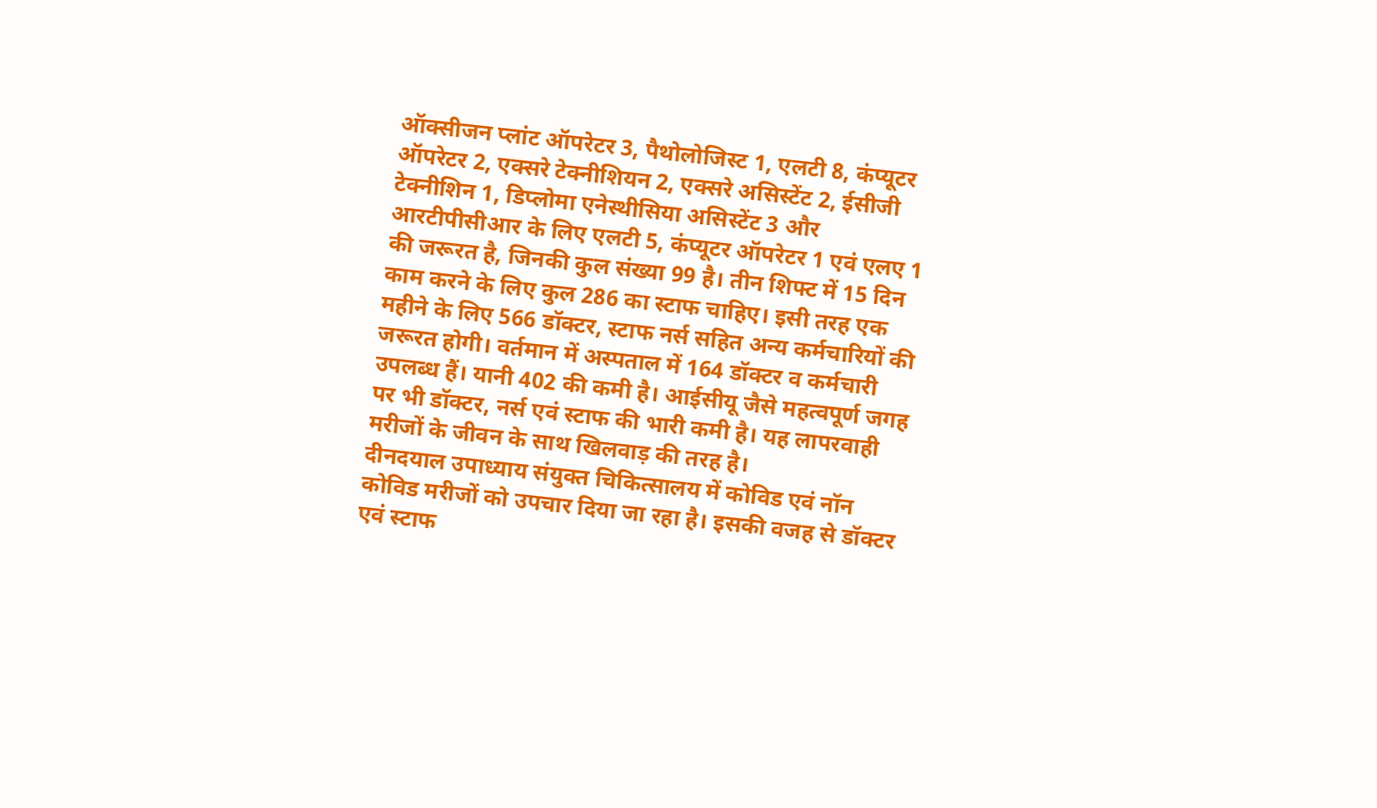ऑक्सीजन प्लांट ऑपरेटर 3, पैथोलोजिस्ट 1, एलटी 8, कंप्यूटर ऑपरेटर 2, एक्सरे टेक्नीशियन 2, एक्सरे असिस्टेंट 2, ईसीजी टेक्नीशिन 1, डिप्लोमा एनेस्थीसिया असिस्टेंट 3 और आरटीपीसीआर के लिए एलटी 5, कंप्यूटर ऑपरेटर 1 एवं एलए 1 की जरूरत है, जिनकी कुल संख्या 99 है। तीन शिफ्ट में 15 दिन काम करने के लिए कुल 286 का स्टाफ चाहिए। इसी तरह एक महीने के लिए 566 डॉक्टर, स्टाफ नर्स सहित अन्य कर्मचारियों की जरूरत होगी। वर्तमान में अस्पताल में 164 डॉक्टर व कर्मचारी उपलब्ध हैं। यानी 402 की कमी है। आईसीयू जैसे महत्वपूर्ण जगह पर भी डॉक्टर, नर्स एवं स्टाफ की भारी कमी है। यह लापरवाही मरीजों के जीवन के साथ खिलवाड़ की तरह है।
दीनदयाल उपाध्याय संयुक्त चिकित्सालय में कोविड एवं नॉन कोविड मरीजों को उपचार दिया जा रहा है। इसकी वजह से डॉक्टर एवं स्टाफ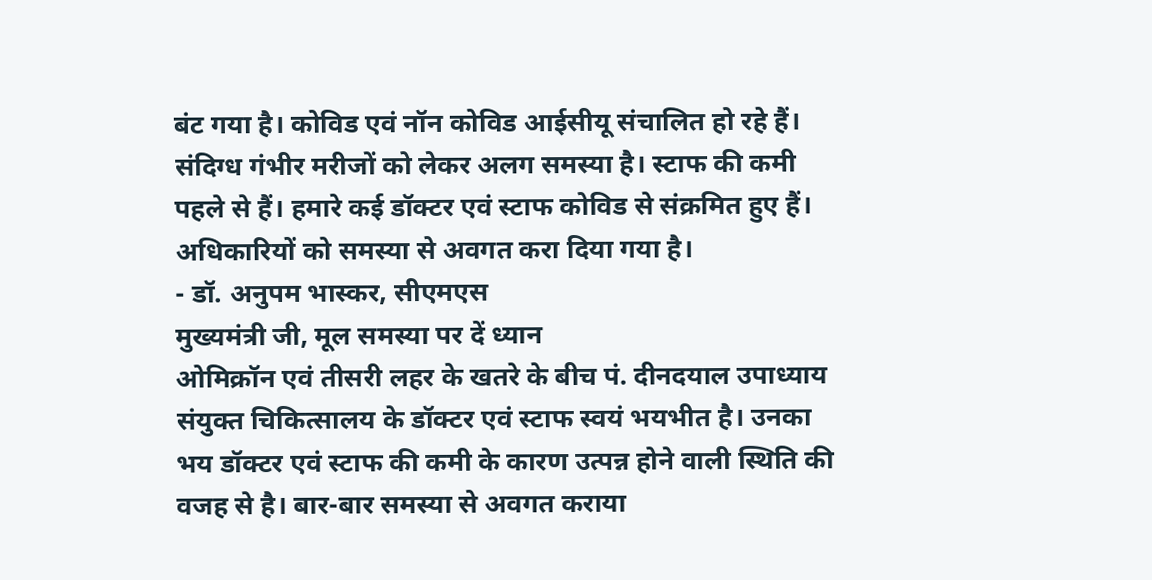बंट गया है। कोविड एवं नॉन कोविड आईसीयू संचालित हो रहे हैं। संदिग्ध गंभीर मरीजों को लेकर अलग समस्या है। स्टाफ की कमी पहले से हैं। हमारे कई डॉक्टर एवं स्टाफ कोविड से संक्रमित हुए हैं। अधिकारियों को समस्या से अवगत करा दिया गया है।
- डॉ. अनुपम भास्कर, सीएमएस
मुख्यमंत्री जी, मूल समस्या पर दें ध्यान
ओमिक्रॉन एवं तीसरी लहर के खतरे के बीच पं. दीनदयाल उपाध्याय संयुक्त चिकित्सालय के डॉक्टर एवं स्टाफ स्वयं भयभीत है। उनका भय डॉक्टर एवं स्टाफ की कमी के कारण उत्पन्न होने वाली स्थिति की वजह से है। बार-बार समस्या से अवगत कराया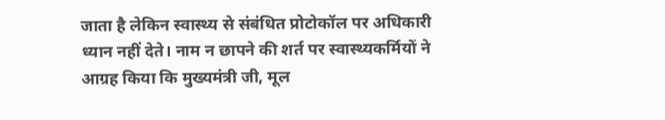जाता है लेकिन स्वास्थ्य से संबंधित प्रोटोकॉल पर अधिकारी ध्यान नहीं देते। नाम न छापने की शर्त पर स्वास्थ्यकर्मियों ने आग्रह किया कि मुख्यमंत्री जी, मूल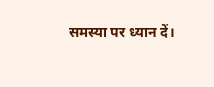समस्या पर ध्यान दें।